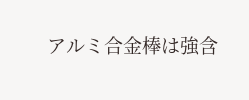アルミ合金棒は強含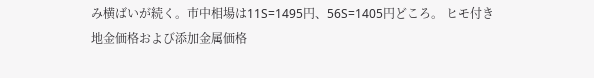み横ばいが続く。市中相場は11S=1495円、56S=1405円どころ。 ヒモ付き地金価格および添加金属価格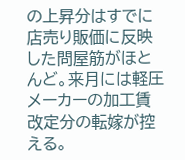の上昇分はすでに店売り販価に反映した問屋筋がほとんど。来月には軽圧メーカーの加工賃改定分の転嫁が控える。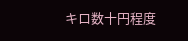キロ数十円程度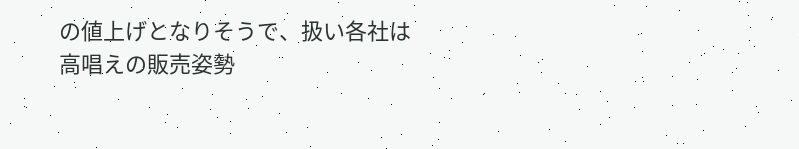の値上げとなりそうで、扱い各社は高唱えの販売姿勢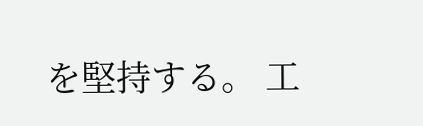を堅持する。 工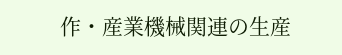作・産業機械関連の生産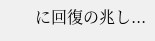に回復の兆し...